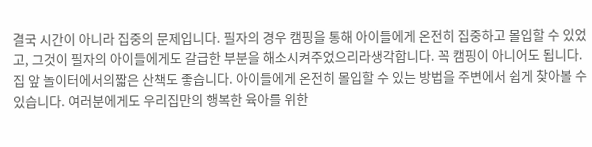결국 시간이 아니라 집중의 문제입니다. 필자의 경우 캠핑을 통해 아이들에게 온전히 집중하고 몰입할 수 있었고, 그것이 필자의 아이들에게도 갈급한 부분을 해소시켜주었으리라생각합니다. 꼭 캠핑이 아니어도 됩니다. 집 앞 놀이터에서의짧은 산책도 좋습니다. 아이들에게 온전히 몰입할 수 있는 방법을 주변에서 쉽게 찾아볼 수 있습니다. 여러분에게도 우리집만의 행복한 육아를 위한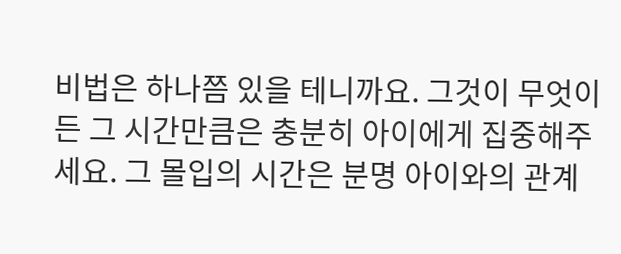비법은 하나쯤 있을 테니까요. 그것이 무엇이든 그 시간만큼은 충분히 아이에게 집중해주세요. 그 몰입의 시간은 분명 아이와의 관계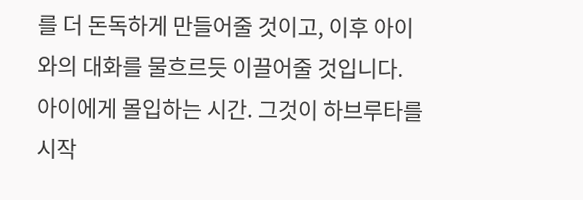를 더 돈독하게 만들어줄 것이고, 이후 아이와의 대화를 물흐르듯 이끌어줄 것입니다.
아이에게 몰입하는 시간. 그것이 하브루타를 시작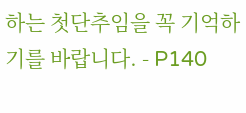하는 첫단추임을 꼭 기억하기를 바랍니다. - P140